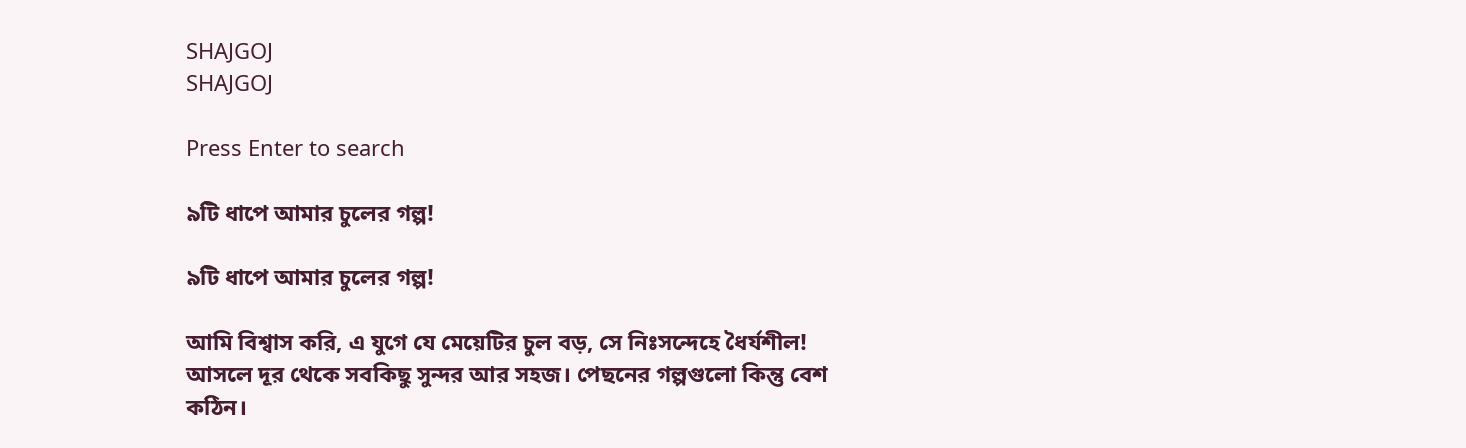SHAJGOJ
SHAJGOJ

Press Enter to search

৯টি ধাপে আমার চুলের গল্প!

৯টি ধাপে আমার চুলের গল্প!

আমি বিশ্বাস করি, এ যুগে যে মেয়েটির চুল বড়, সে নিঃসন্দেহে ধৈর্যশীল! আসলে দূর থেকে সবকিছু সুন্দর আর সহজ। পেছনের গল্পগুলো কিন্তু বেশ কঠিন।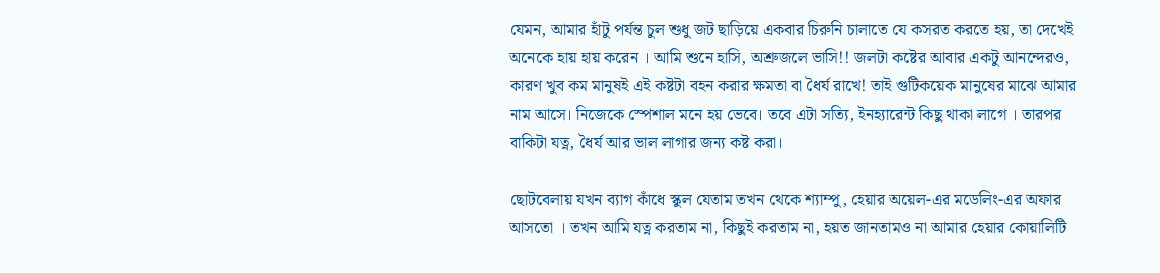যেমন, আমার হাঁটু পর্যন্ত চুল শুধু জট ছাড়িয়ে একবার চিরুনি চালাতে যে কসরত করতে হয়, তা দেখেই অনেকে হায় হায় করেন । আমি শুনে হাসি, অশ্রুজলে ভাসি!! জলটা কষ্টের আবার একটু আনন্দেরও, কারণ খুব কম মানুষই এই কষ্টটা বহন করার ক্ষমতা বা ধৈর্য রাখে! তাই গুটিকয়েক মানুষের মাঝে আমার নাম আসে। নিজেকে স্পেশাল মনে হয় ভেবে। তবে এটা সত্যি, ইনহ্যারেন্ট কিছু থাকা লাগে । তারপর বাকিটা যত্ন, ধৈর্য আর ভাল লাগার জন্য কষ্ট করা।

ছোটবেলায় যখন ব্যাগ কাঁধে স্কুল যেতাম তখন থেকে শ্যাম্পু, হেয়ার অয়েল-এর মডেলিং-এর অফার আসতো । তখন আমি যত্ন করতাম না, কিছুই করতাম না, হয়ত জানতামও না আমার হেয়ার কোয়ালিটি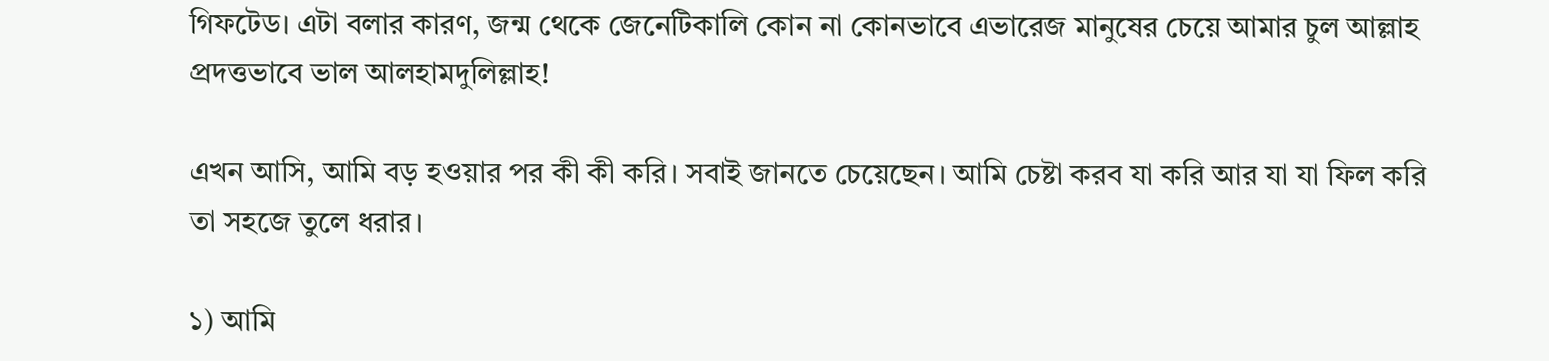গিফটেড। এটা বলার কারণ, জন্ম থেকে জেনেটিকালি কোন না কোনভাবে এভারেজ মানুষের চেয়ে আমার চুল আল্লাহ প্রদত্তভাবে ভাল আলহামদুলিল্লাহ!

এখন আসি, আমি বড় হওয়ার পর কী কী করি। সবাই জানতে চেয়েছেন। আমি চেষ্টা করব যা করি আর যা যা ফিল করি তা সহজে তুলে ধরার।

১) আমি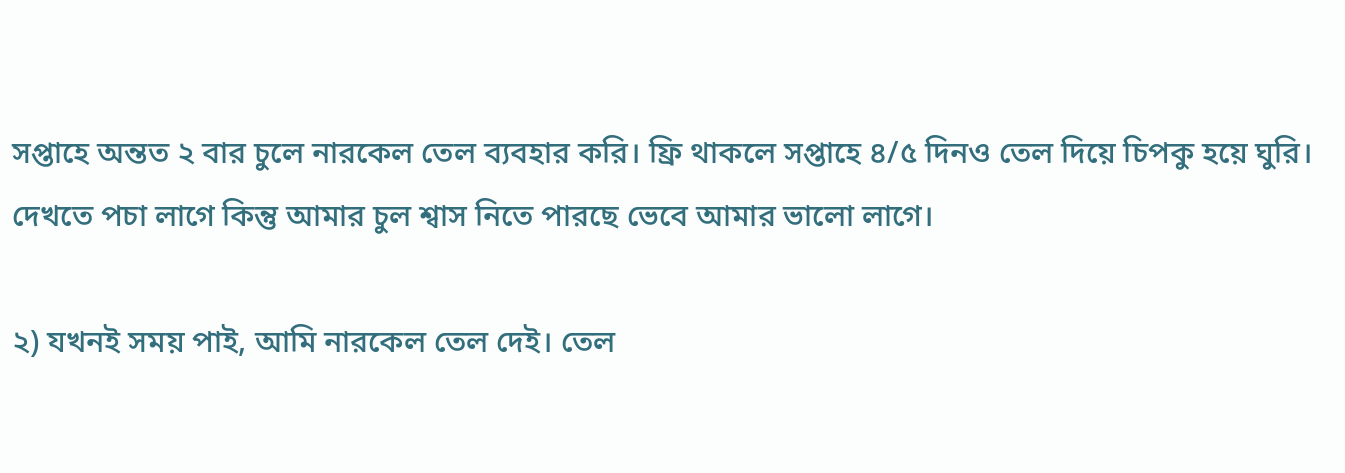সপ্তাহে অন্তত ২ বার চুলে নারকেল তেল ব্যবহার করি। ফ্রি থাকলে সপ্তাহে ৪/৫ দিনও তেল দিয়ে চিপকু হয়ে ঘুরি। দেখতে পচা লাগে কিন্তু আমার চুল শ্বাস নিতে পারছে ভেবে আমার ভালো লাগে।

২) যখনই সময় পাই, আমি নারকেল তেল দেই। তেল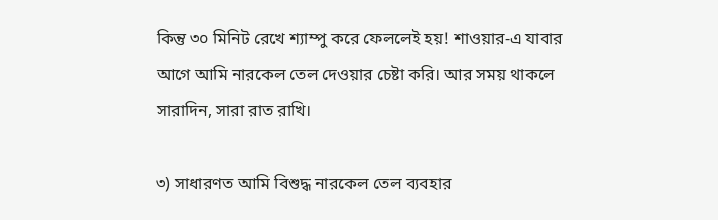কিন্তু ৩০ মিনিট রেখে শ্যাম্পু করে ফেললেই হয়! শাওয়ার-এ যাবার আগে আমি নারকেল তেল দেওয়ার চেষ্টা করি। আর সময় থাকলে সারাদিন, সারা রাত রাখি।

৩) সাধারণত আমি বিশুদ্ধ নারকেল তেল ব্যবহার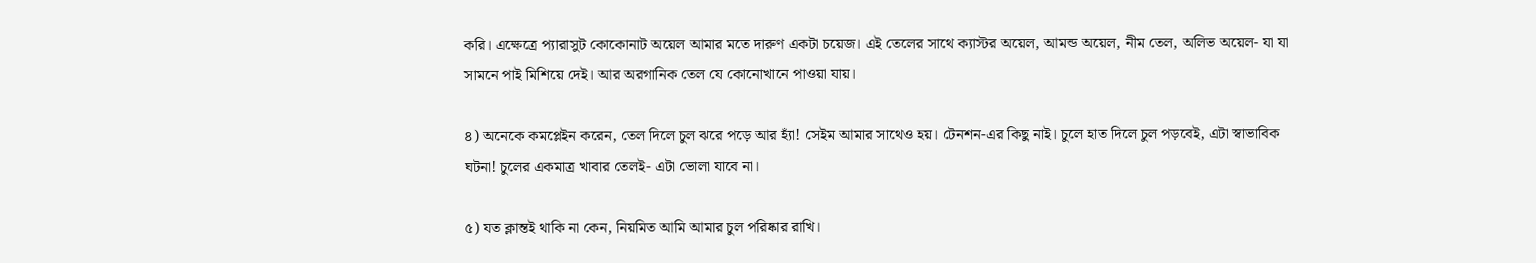করি। এক্ষেত্রে প্যারাসুট কোকোনাট অয়েল আমার মতে দারুণ একটা চয়েজ। এই তেলের সাথে ক্যাস্টর অয়েল, আমন্ড অয়েল, নীম তেল, অলিভ অয়েল- যা যা সামনে পাই মিশিয়ে দেই। আর অরগানিক তেল যে কোনোখানে পাওয়া যায়।

৪) অনেকে কমপ্লেইন করেন, তেল দিলে চুল ঝরে পড়ে আর হ্যাঁ! সেইম আমার সাথেও হয়। টেনশন-এর কিছু নাই। চুলে হাত দিলে চুল পড়বেই, এটা স্বাভাবিক ঘটনা! চুলের একমাত্র খাবার তেলই- এটা ভোলা যাবে না।

৫) যত ক্লান্তই থাকি না কেন, নিয়মিত আমি আমার চুল পরিষ্কার রাখি।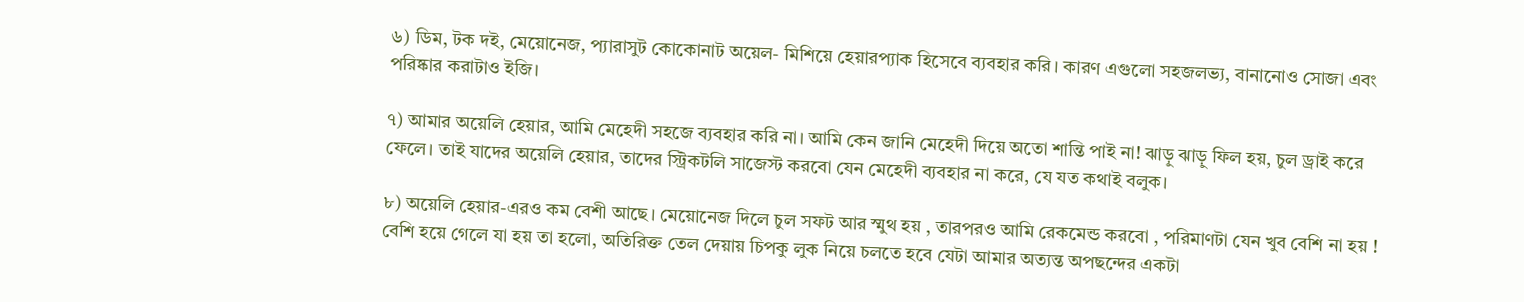৬) ডিম, টক দই, মেয়োনেজ, প্যারাসুট কোকোনাট অয়েল- মিশিয়ে হেয়ারপ্যাক হিসেবে ব্যবহার করি। কারণ এগুলো সহজলভ্য, বানানোও সোজা এবং পরিষ্কার করাটাও ইজি।

৭) আমার অয়েলি হেয়ার, আমি মেহেদী সহজে ব্যবহার করি না। আমি কেন জানি মেহেদী দিয়ে অতো শান্তি পাই না! ঝাড়ু ঝাড়ু ফিল হয়, চুল ড্রাই করে ফেলে। তাই যাদের অয়েলি হেয়ার, তাদের স্ট্রিকটলি সাজেস্ট করবো যেন মেহেদী ব্যবহার না করে, যে যত কথাই বলুক।

৮) অয়েলি হেয়ার-এরও কম বেশী আছে। মেয়োনেজ দিলে চুল সফট আর স্মুথ হয় , তারপরও আমি রেকমেন্ড করবো , পরিমাণটা যেন খুব বেশি না হয় ! বেশি হয়ে গেলে যা হয় তা হলো, অতিরিক্ত তেল দেয়ায় চিপকু লুক নিয়ে চলতে হবে যেটা আমার অত্যন্ত অপছন্দের একটা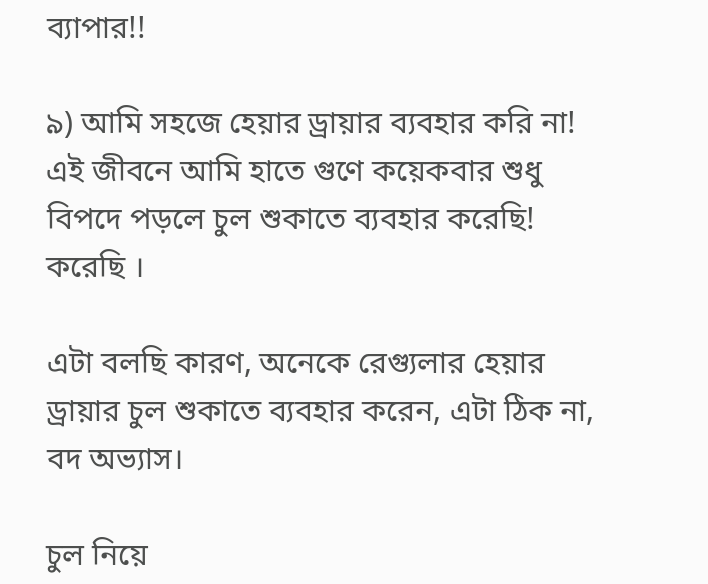ব্যাপার!!

৯) আমি সহজে হেয়ার ড্রায়ার ব্যবহার করি না! এই জীবনে আমি হাতে গুণে কয়েকবার শুধু বিপদে পড়লে চুল শুকাতে ব্যবহার করেছি! করেছি ।

এটা বলছি কারণ, অনেকে রেগ্যুলার হেয়ার ড্রায়ার চুল শুকাতে ব্যবহার করেন, এটা ঠিক না, বদ অভ্যাস।

চুল নিয়ে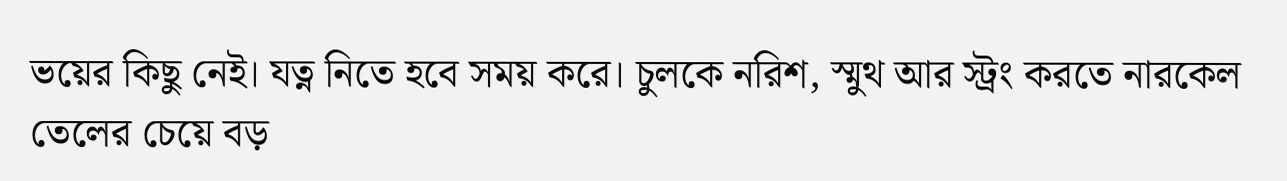ভয়ের কিছু নেই। যত্ন নিতে হবে সময় করে। চুলকে নরিশ, স্মুথ আর স্ট্রং করতে নারকেল তেলের চেয়ে বড়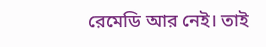রেমেডি আর নেই। তাই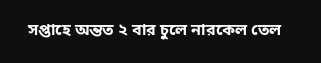সপ্তাহে অন্তত ২ বার চুলে নারকেল তেল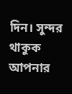দিন। সুন্দর থাকুক আপনার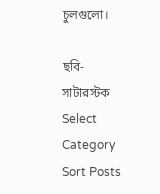চুলগুলো।

ছবি- সাটারস্টক
Select Category
Sort Posts